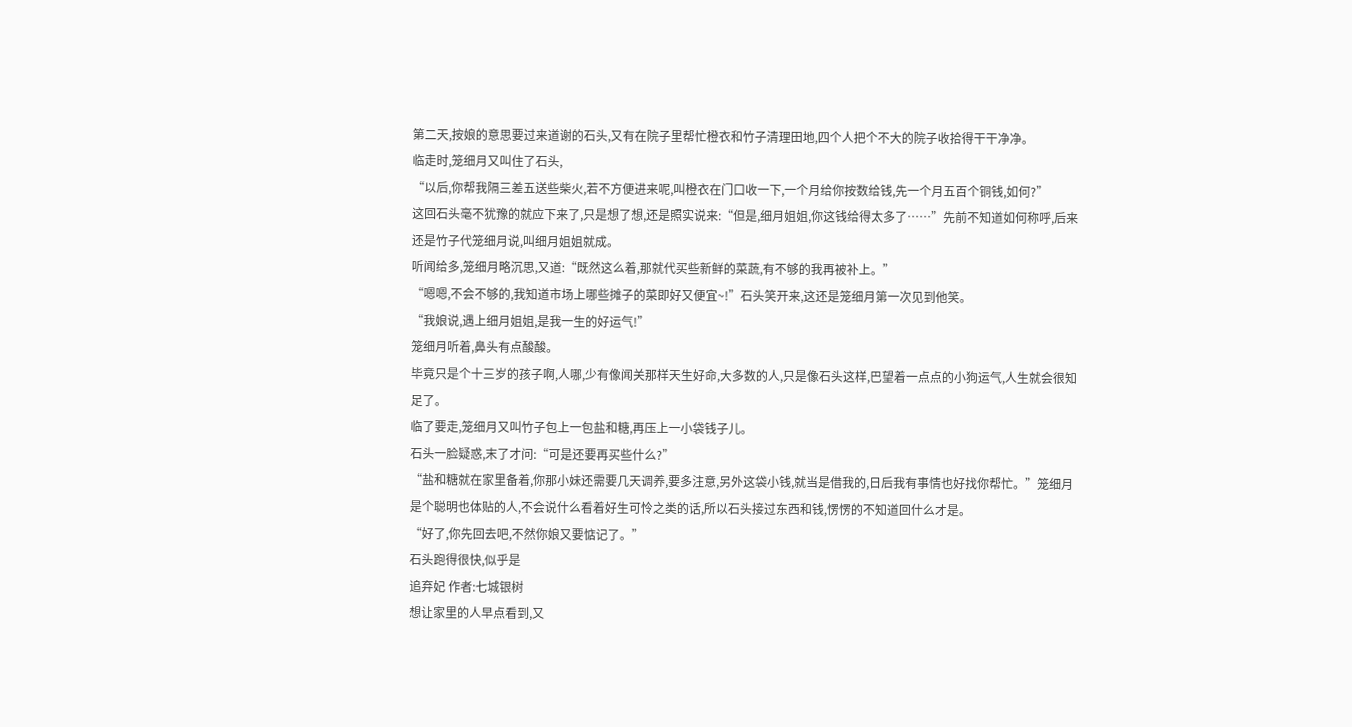第二天,按娘的意思要过来道谢的石头,又有在院子里帮忙橙衣和竹子清理田地,四个人把个不大的院子收拾得干干净净。
临走时,笼细月又叫住了石头,
“以后,你帮我隔三差五送些柴火,若不方便进来呢,叫橙衣在门口收一下,一个月给你按数给钱,先一个月五百个铜钱,如何?”
这回石头毫不犹豫的就应下来了,只是想了想,还是照实说来:“但是,细月姐姐,你这钱给得太多了……”先前不知道如何称呼,后来还是竹子代笼细月说,叫细月姐姐就成。
听闻给多,笼细月略沉思,又道:“既然这么着,那就代买些新鲜的菜蔬,有不够的我再被补上。”
“嗯嗯,不会不够的,我知道市场上哪些摊子的菜即好又便宜~!”石头笑开来,这还是笼细月第一次见到他笑。
“我娘说,遇上细月姐姐,是我一生的好运气!”
笼细月听着,鼻头有点酸酸。
毕竟只是个十三岁的孩子啊,人哪,少有像闻关那样天生好命,大多数的人,只是像石头这样,巴望着一点点的小狗运气,人生就会很知足了。
临了要走,笼细月又叫竹子包上一包盐和糖,再压上一小袋钱子儿。
石头一脸疑惑,末了才问:“可是还要再买些什么?”
“盐和糖就在家里备着,你那小妹还需要几天调养,要多注意,另外这袋小钱,就当是借我的,日后我有事情也好找你帮忙。”笼细月是个聪明也体贴的人,不会说什么看着好生可怜之类的话,所以石头接过东西和钱,愣愣的不知道回什么才是。
“好了,你先回去吧,不然你娘又要惦记了。”
石头跑得很快,似乎是
追弃妃 作者:七城银树
想让家里的人早点看到,又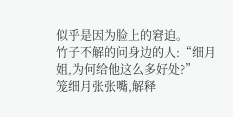似乎是因为脸上的窘迫。
竹子不解的问身边的人:“细月姐,为何给他这么多好处?”
笼细月张张嘴,解释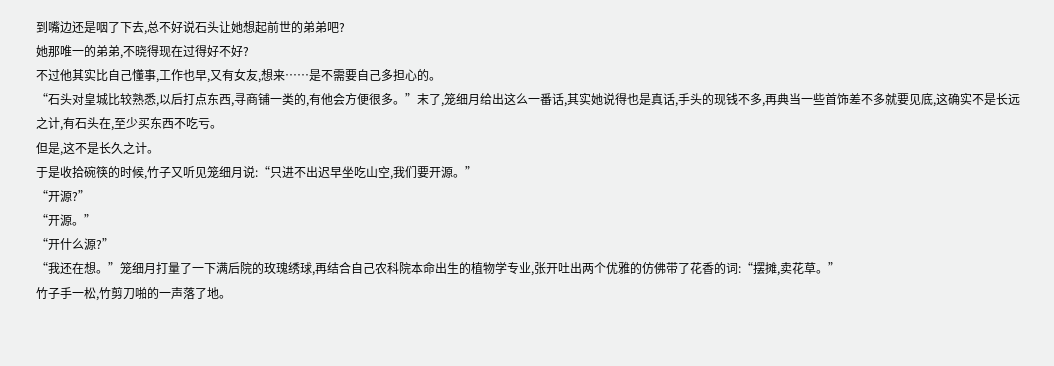到嘴边还是咽了下去,总不好说石头让她想起前世的弟弟吧?
她那唯一的弟弟,不晓得现在过得好不好?
不过他其实比自己懂事,工作也早,又有女友,想来……是不需要自己多担心的。
“石头对皇城比较熟悉,以后打点东西,寻商铺一类的,有他会方便很多。”末了,笼细月给出这么一番话,其实她说得也是真话,手头的现钱不多,再典当一些首饰差不多就要见底,这确实不是长远之计,有石头在,至少买东西不吃亏。
但是,这不是长久之计。
于是收拾碗筷的时候,竹子又听见笼细月说:“只进不出迟早坐吃山空,我们要开源。”
“开源?”
“开源。”
“开什么源?”
“我还在想。”笼细月打量了一下满后院的玫瑰绣球,再结合自己农科院本命出生的植物学专业,张开吐出两个优雅的仿佛带了花香的词:“摆摊,卖花草。”
竹子手一松,竹剪刀啪的一声落了地。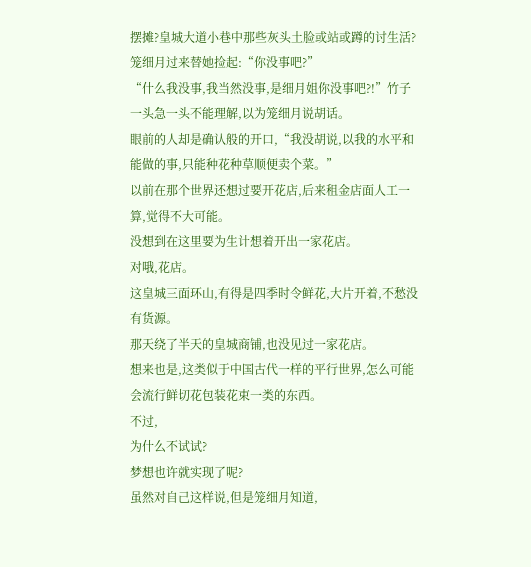摆摊?皇城大道小巷中那些灰头土脸或站或蹲的讨生活?
笼细月过来替她捡起:“你没事吧?”
“什么我没事,我当然没事,是细月姐你没事吧?!”竹子一头急一头不能理解,以为笼细月说胡话。
眼前的人却是确认般的开口,“我没胡说,以我的水平和能做的事,只能种花种草顺便卖个菜。”
以前在那个世界还想过要开花店,后来租金店面人工一算,觉得不大可能。
没想到在这里要为生计想着开出一家花店。
对哦,花店。
这皇城三面环山,有得是四季时令鲜花,大片开着,不愁没有货源。
那天绕了半天的皇城商铺,也没见过一家花店。
想来也是,这类似于中国古代一样的平行世界,怎么可能会流行鲜切花包装花束一类的东西。
不过,
为什么不试试?
梦想也许就实现了呢?
虽然对自己这样说,但是笼细月知道,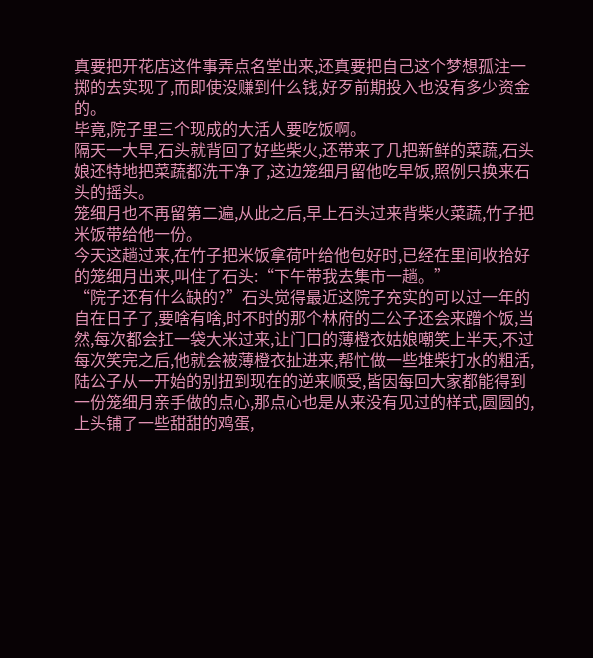真要把开花店这件事弄点名堂出来,还真要把自己这个梦想孤注一掷的去实现了,而即使没赚到什么钱,好歹前期投入也没有多少资金的。
毕竟,院子里三个现成的大活人要吃饭啊。
隔天一大早,石头就背回了好些柴火,还带来了几把新鲜的菜蔬,石头娘还特地把菜蔬都洗干净了,这边笼细月留他吃早饭,照例只换来石头的摇头。
笼细月也不再留第二遍,从此之后,早上石头过来背柴火菜蔬,竹子把米饭带给他一份。
今天这趟过来,在竹子把米饭拿荷叶给他包好时,已经在里间收拾好的笼细月出来,叫住了石头:“下午带我去集市一趟。”
“院子还有什么缺的?”石头觉得最近这院子充实的可以过一年的自在日子了,要啥有啥,时不时的那个林府的二公子还会来蹭个饭,当然,每次都会扛一袋大米过来,让门口的薄橙衣姑娘嘲笑上半天,不过每次笑完之后,他就会被薄橙衣扯进来,帮忙做一些堆柴打水的粗活,陆公子从一开始的别扭到现在的逆来顺受,皆因每回大家都能得到一份笼细月亲手做的点心,那点心也是从来没有见过的样式,圆圆的,上头铺了一些甜甜的鸡蛋,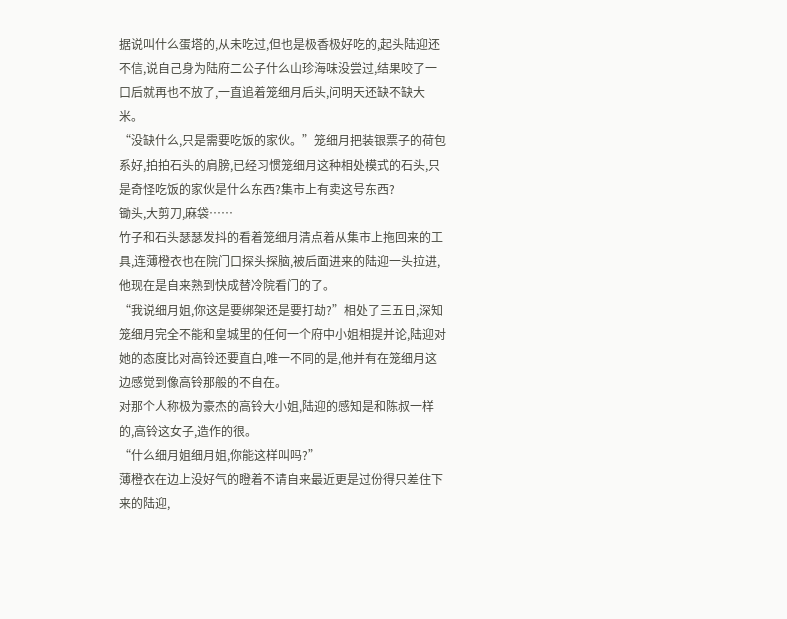据说叫什么蛋塔的,从未吃过,但也是极香极好吃的,起头陆迎还不信,说自己身为陆府二公子什么山珍海味没尝过,结果咬了一口后就再也不放了,一直追着笼细月后头,问明天还缺不缺大米。
“没缺什么,只是需要吃饭的家伙。”笼细月把装银票子的荷包系好,拍拍石头的肩膀,已经习惯笼细月这种相处模式的石头,只是奇怪吃饭的家伙是什么东西?集市上有卖这号东西?
锄头,大剪刀,麻袋……
竹子和石头瑟瑟发抖的看着笼细月清点着从集市上拖回来的工具,连薄橙衣也在院门口探头探脑,被后面进来的陆迎一头拉进,他现在是自来熟到快成替冷院看门的了。
“我说细月姐,你这是要绑架还是要打劫?”相处了三五日,深知笼细月完全不能和皇城里的任何一个府中小姐相提并论,陆迎对她的态度比对高铃还要直白,唯一不同的是,他并有在笼细月这边感觉到像高铃那般的不自在。
对那个人称极为豪杰的高铃大小姐,陆迎的感知是和陈叔一样的,高铃这女子,造作的很。
“什么细月姐细月姐,你能这样叫吗?”
薄橙衣在边上没好气的瞪着不请自来最近更是过份得只差住下来的陆迎,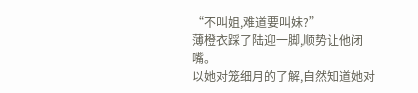“不叫姐,难道要叫妹?”
薄橙衣踩了陆迎一脚,顺势让他闭嘴。
以她对笼细月的了解,自然知道她对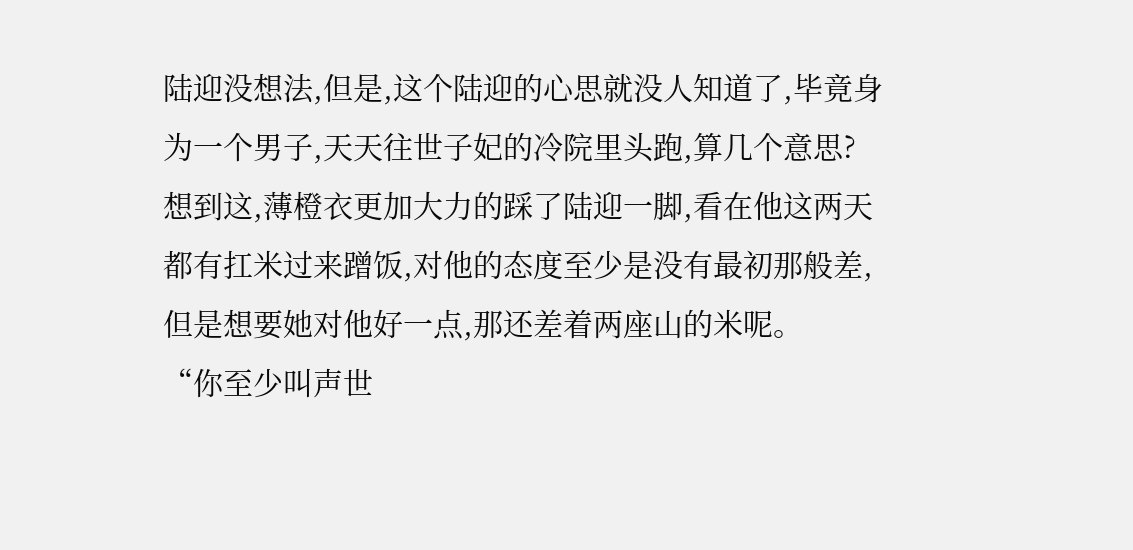陆迎没想法,但是,这个陆迎的心思就没人知道了,毕竟身为一个男子,天天往世子妃的冷院里头跑,算几个意思?
想到这,薄橙衣更加大力的踩了陆迎一脚,看在他这两天都有扛米过来蹭饭,对他的态度至少是没有最初那般差,但是想要她对他好一点,那还差着两座山的米呢。
“你至少叫声世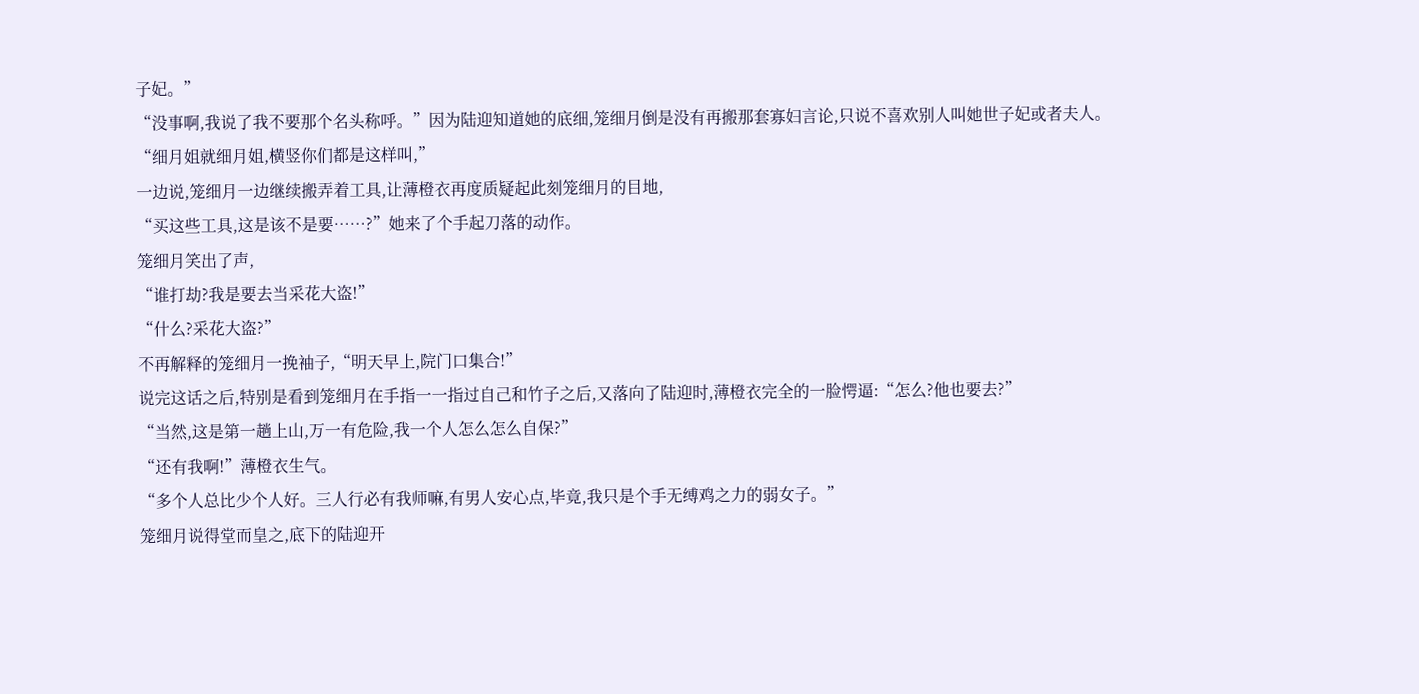子妃。”
“没事啊,我说了我不要那个名头称呼。”因为陆迎知道她的底细,笼细月倒是没有再搬那套寡妇言论,只说不喜欢别人叫她世子妃或者夫人。
“细月姐就细月姐,横竖你们都是这样叫,”
一边说,笼细月一边继续搬弄着工具,让薄橙衣再度质疑起此刻笼细月的目地,
“买这些工具,这是该不是要……?”她来了个手起刀落的动作。
笼细月笑出了声,
“谁打劫?我是要去当采花大盗!”
“什么?采花大盗?”
不再解释的笼细月一挽袖子,“明天早上,院门口集合!”
说完这话之后,特别是看到笼细月在手指一一指过自己和竹子之后,又落向了陆迎时,薄橙衣完全的一脸愕逼:“怎么?他也要去?”
“当然,这是第一趟上山,万一有危险,我一个人怎么怎么自保?”
“还有我啊!”薄橙衣生气。
“多个人总比少个人好。三人行必有我师嘛,有男人安心点,毕竟,我只是个手无缚鸡之力的弱女子。”
笼细月说得堂而皇之,底下的陆迎开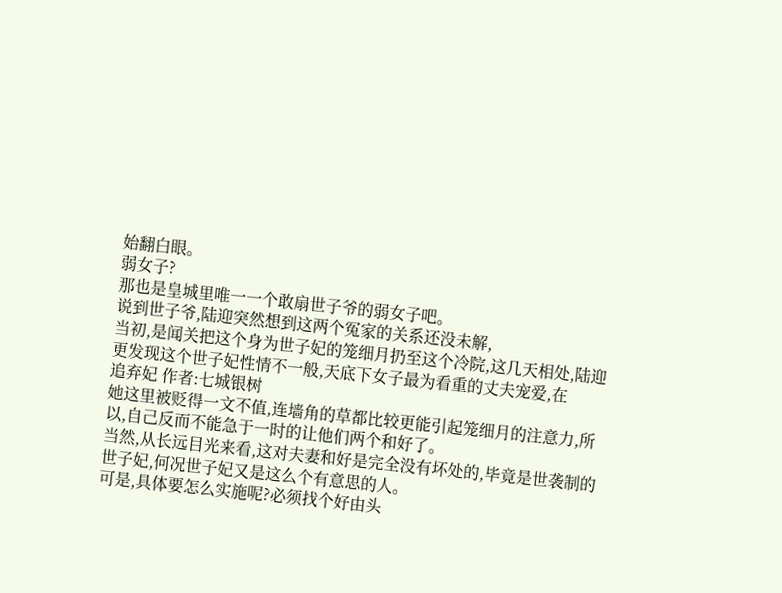始翻白眼。
弱女子?
那也是皇城里唯一一个敢扇世子爷的弱女子吧。
说到世子爷,陆迎突然想到这两个冤家的关系还没未解,
当初,是闻关把这个身为世子妃的笼细月扔至这个冷院,这几天相处,陆迎更发现这个世子妃性情不一般,天底下女子最为看重的丈夫宠爱,在
追弃妃 作者:七城银树
她这里被贬得一文不值,连墙角的草都比较更能引起笼细月的注意力,所以,自己反而不能急于一时的让他们两个和好了。
当然,从长远目光来看,这对夫妻和好是完全没有坏处的,毕竟是世袭制的世子妃,何况世子妃又是这么个有意思的人。
可是,具体要怎么实施呢?必须找个好由头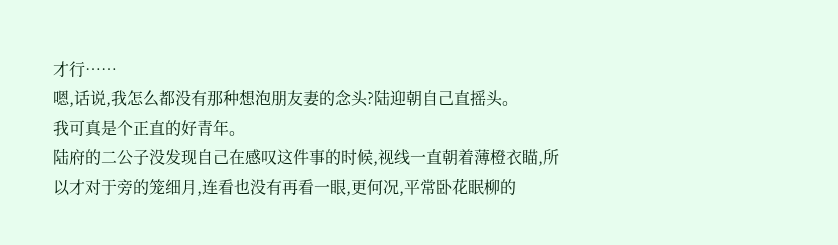才行……
嗯,话说,我怎么都没有那种想泡朋友妻的念头?陆迎朝自己直摇头。
我可真是个正直的好青年。
陆府的二公子没发现自己在感叹这件事的时候,视线一直朝着薄橙衣瞄,所以才对于旁的笼细月,连看也没有再看一眼,更何况,平常卧花眠柳的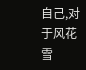自己,对于风花雪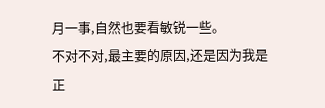月一事,自然也要看敏锐一些。
不对不对,最主要的原因,还是因为我是正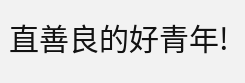直善良的好青年!